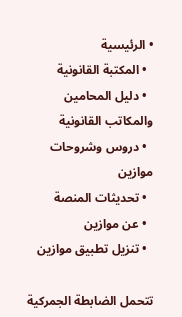• الرئيسية
  • المكتبة القانونية
  • دليل المحامين والمكاتب القانونية
  • دروس وشروحات موازين
  • تحديثات المنصة
  • عن موازين
  • تنزيل تطبيق موازين

تتحمل الضابطة الجمركية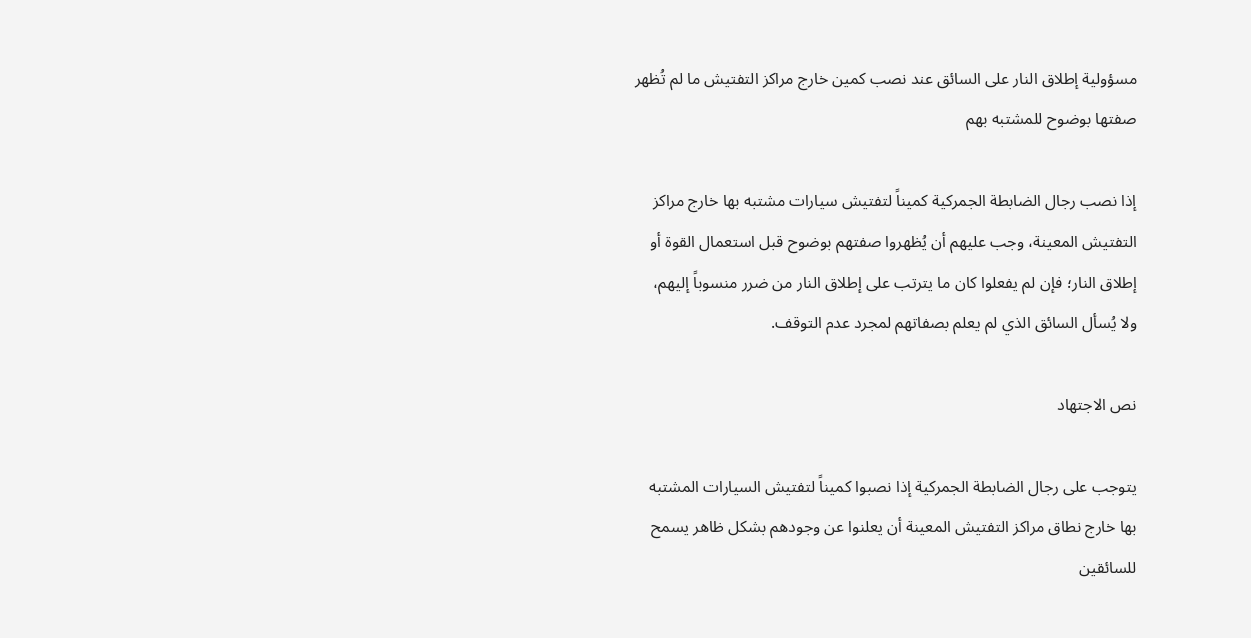مسؤولية إطلاق النار على السائق عند نصب كمين خارج مراكز التفتيش ما لم تُظهر صفتها بوضوح للمشتبه بهم

إذا نصب رجال الضابطة الجمركية كميناً لتفتيش سيارات مشتبه بها خارج مراكز التفتيش المعينة، وجب عليهم أن يُظهروا صفتهم بوضوح قبل استعمال القوة أو إطلاق النار؛ فإن لم يفعلوا كان ما يترتب على إطلاق النار من ضرر منسوباً إليهم، ولا يُسأل السائق الذي لم يعلم بصفاتهم لمجرد عدم التوقف.

نص الاجتهاد

يتوجب على رجال الضابطة الجمركية إذا نصبوا كميناً لتفتيش السيارات المشتبه بها خارج نطاق مراكز التفتيش المعينة أن يعلنوا عن وجودهم بشكل ظاهر يسمح للسائقين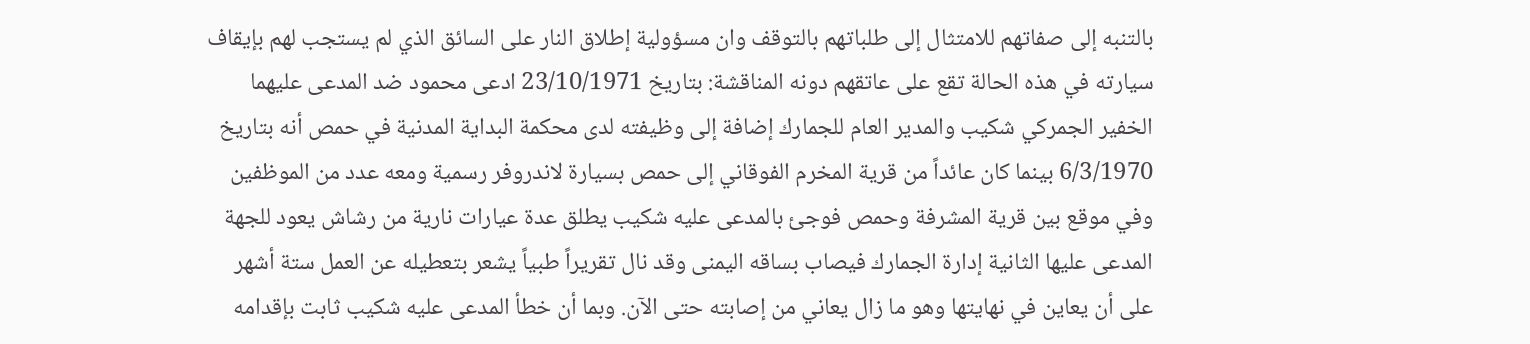بالتنبه إلى صفاتهم للامتثال إلى طلباتهم بالتوقف وان مسؤولية إطلاق النار على السائق الذي لم يستجب لهم بإيقاف سيارته في هذه الحالة تقع على عاتقهم دونه المناقشة: بتاريخ 23/10/1971 ادعى محمود ضد المدعى عليهما الخفير الجمركي شكيب والمدير العام للجمارك إضافة إلى وظيفته لدى محكمة البداية المدنية في حمص أنه بتاريخ 6/3/1970 بينما كان عائداً من قرية المخرم الفوقاني إلى حمص بسيارة لاندروفر رسمية ومعه عدد من الموظفين وفي موقع بين قرية المشرفة وحمص فوجئ بالمدعى عليه شكيب يطلق عدة عيارات نارية من رشاش يعود للجهة المدعى عليها الثانية إدارة الجمارك فيصاب بساقه اليمنى وقد نال تقريراً طبياً يشعر بتعطيله عن العمل ستة أشهر على أن يعاين في نهايتها وهو ما زال يعاني من إصابته حتى الآن. وبما أن خطأ المدعى عليه شكيب ثابت بإقدامه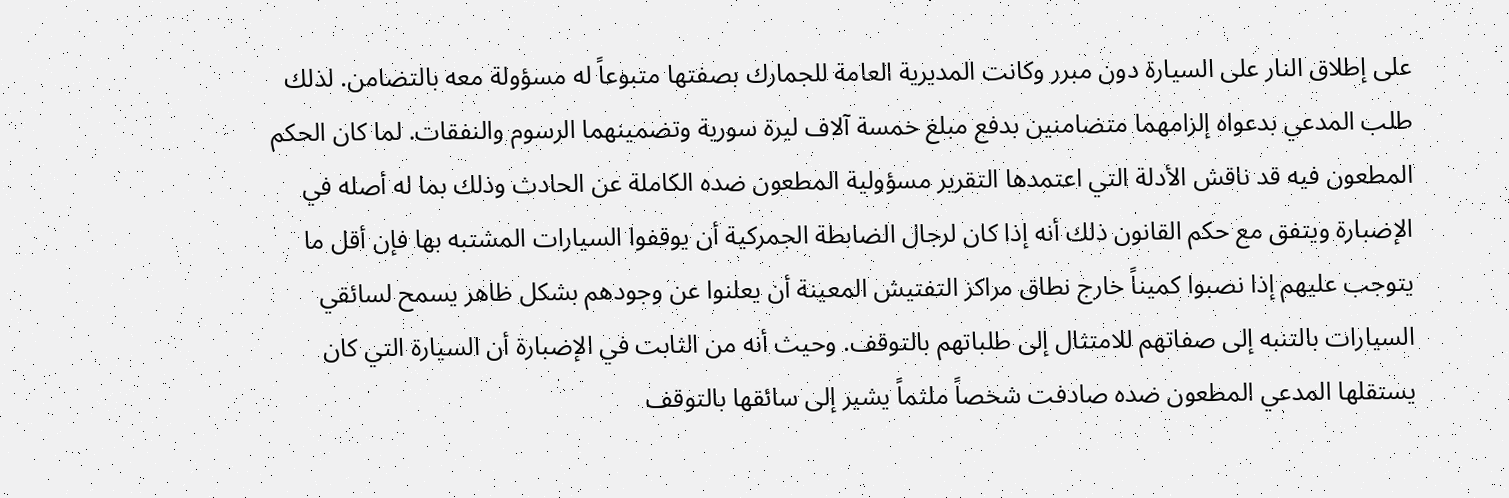على إطلاق النار على السيارة دون مبرر وكانت المديرية العامة للجمارك بصفتها متبوعاً له مسؤولة معه بالتضامن. لذلك طلب المدعي بدعواه إلزامهما متضامنين بدفع مبلغ خمسة آلاف ليرة سورية وتضمينهما الرسوم والنفقات. لما كان الحكم المطعون فيه قد ناقش الأدلة التي اعتمدها التقرير مسؤولية المطعون ضده الكاملة عن الحادث وذلك بما له أصله في الإضبارة ويتفق مع حكم القانون ذلك أنه إذا كان لرجال الضابطة الجمركية أن يوقفوا السيارات المشتبه بها فإن أقل ما يتوجب عليهم إذا نصبوا كميناً خارج نطاق مراكز التفتيش المعينة أن يعلنوا عن وجودهم بشكل ظاهر يسمح لسائقي السيارات بالتنبه إلى صفاتهم للامتثال إلى طلباتهم بالتوقف. وحيث أنه من الثابت في الإضبارة أن السيارة التي كان يستقلها المدعي المطعون ضده صادفت شخصاً ملثماً يشير إلى سائقها بالتوقف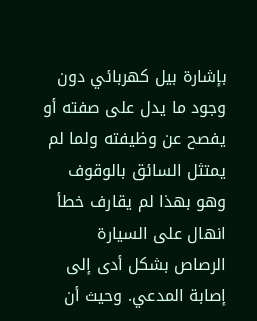بإشارة بيل كهربائي دون وجود ما يدل على صفته أو يفصح عن وظيفته ولما لم يمتثل السائق بالوقوف وهو بهذا لم يقارف خطأ انهال على السيارة الرصاص بشكل أدى إلى إصابة المدعي. وحيث أن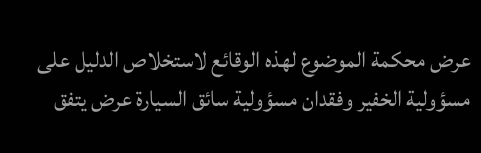عرض محكمة الموضوع لهذه الوقائع لاستخلاص الدليل على مسؤولية الخفير وفقدان مسؤولية سائق السيارة عرض يتفق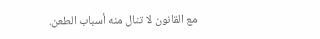مع القانون لا تنال منه أسباب الطعن.